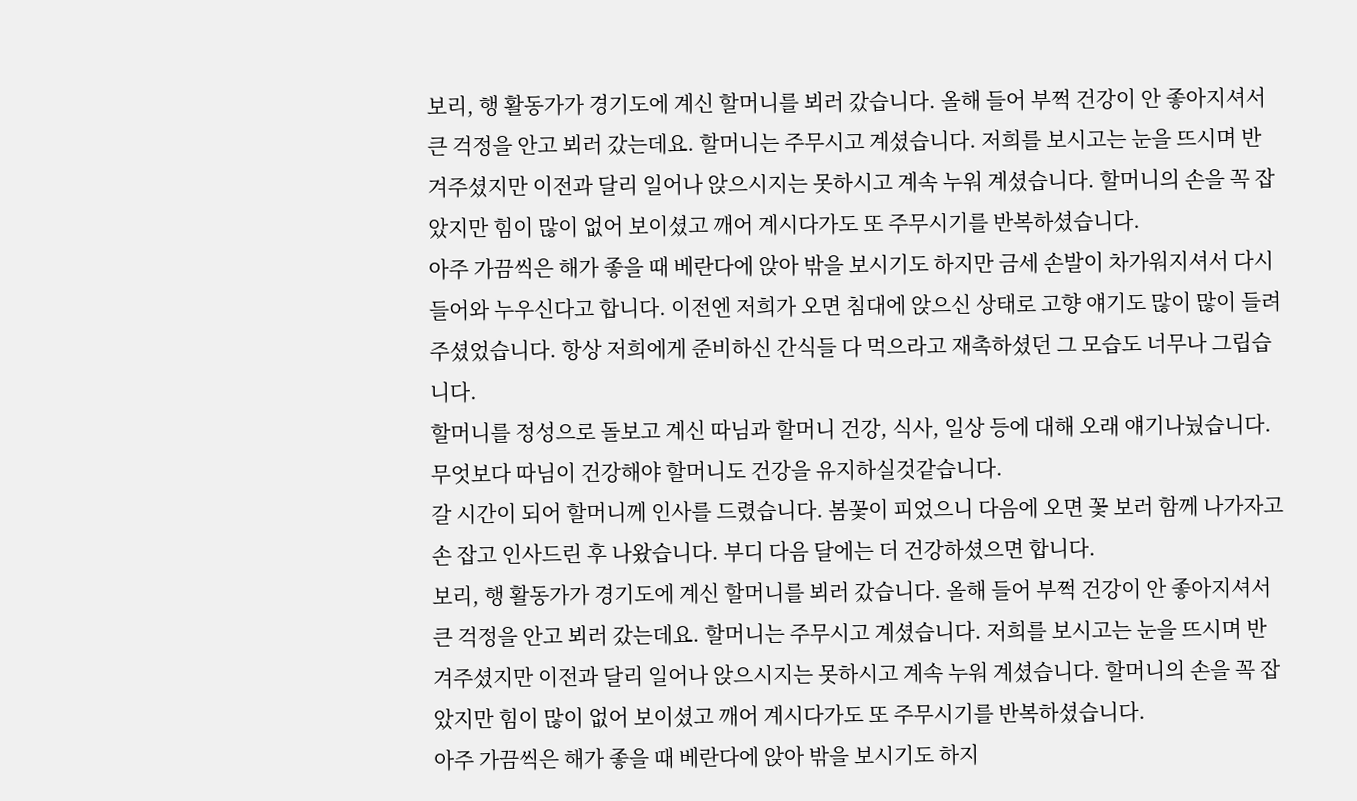보리, 행 활동가가 경기도에 계신 할머니를 뵈러 갔습니다. 올해 들어 부쩍 건강이 안 좋아지셔서 큰 걱정을 안고 뵈러 갔는데요. 할머니는 주무시고 계셨습니다. 저희를 보시고는 눈을 뜨시며 반겨주셨지만 이전과 달리 일어나 앉으시지는 못하시고 계속 누워 계셨습니다. 할머니의 손을 꼭 잡았지만 힘이 많이 없어 보이셨고 깨어 계시다가도 또 주무시기를 반복하셨습니다.
아주 가끔씩은 해가 좋을 때 베란다에 앉아 밖을 보시기도 하지만 금세 손발이 차가워지셔서 다시 들어와 누우신다고 합니다. 이전엔 저희가 오면 침대에 앉으신 상태로 고향 얘기도 많이 많이 들려주셨었습니다. 항상 저희에게 준비하신 간식들 다 먹으라고 재촉하셨던 그 모습도 너무나 그립습니다.
할머니를 정성으로 돌보고 계신 따님과 할머니 건강, 식사, 일상 등에 대해 오래 얘기나눴습니다. 무엇보다 따님이 건강해야 할머니도 건강을 유지하실것같습니다.
갈 시간이 되어 할머니께 인사를 드렸습니다. 봄꽃이 피었으니 다음에 오면 꽃 보러 함께 나가자고 손 잡고 인사드린 후 나왔습니다. 부디 다음 달에는 더 건강하셨으면 합니다.
보리, 행 활동가가 경기도에 계신 할머니를 뵈러 갔습니다. 올해 들어 부쩍 건강이 안 좋아지셔서 큰 걱정을 안고 뵈러 갔는데요. 할머니는 주무시고 계셨습니다. 저희를 보시고는 눈을 뜨시며 반겨주셨지만 이전과 달리 일어나 앉으시지는 못하시고 계속 누워 계셨습니다. 할머니의 손을 꼭 잡았지만 힘이 많이 없어 보이셨고 깨어 계시다가도 또 주무시기를 반복하셨습니다.
아주 가끔씩은 해가 좋을 때 베란다에 앉아 밖을 보시기도 하지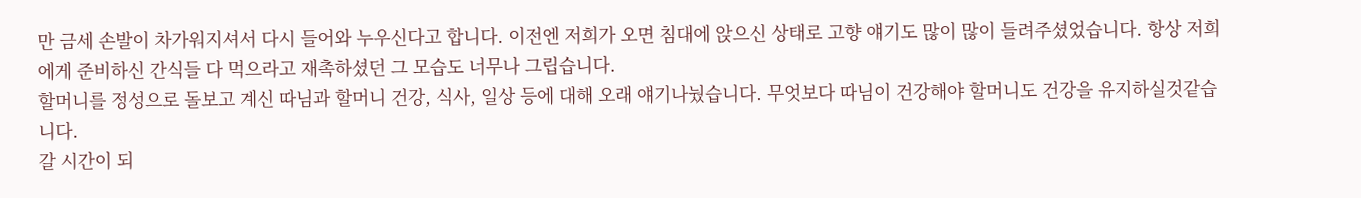만 금세 손발이 차가워지셔서 다시 들어와 누우신다고 합니다. 이전엔 저희가 오면 침대에 앉으신 상태로 고향 얘기도 많이 많이 들려주셨었습니다. 항상 저희에게 준비하신 간식들 다 먹으라고 재촉하셨던 그 모습도 너무나 그립습니다.
할머니를 정성으로 돌보고 계신 따님과 할머니 건강, 식사, 일상 등에 대해 오래 얘기나눴습니다. 무엇보다 따님이 건강해야 할머니도 건강을 유지하실것같습니다.
갈 시간이 되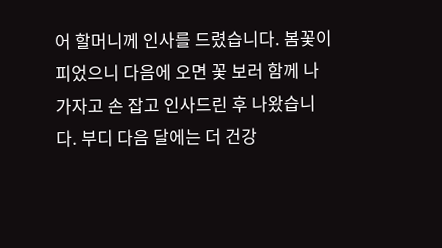어 할머니께 인사를 드렸습니다. 봄꽃이 피었으니 다음에 오면 꽃 보러 함께 나가자고 손 잡고 인사드린 후 나왔습니다. 부디 다음 달에는 더 건강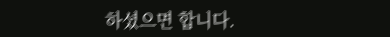하셨으면 합니다.